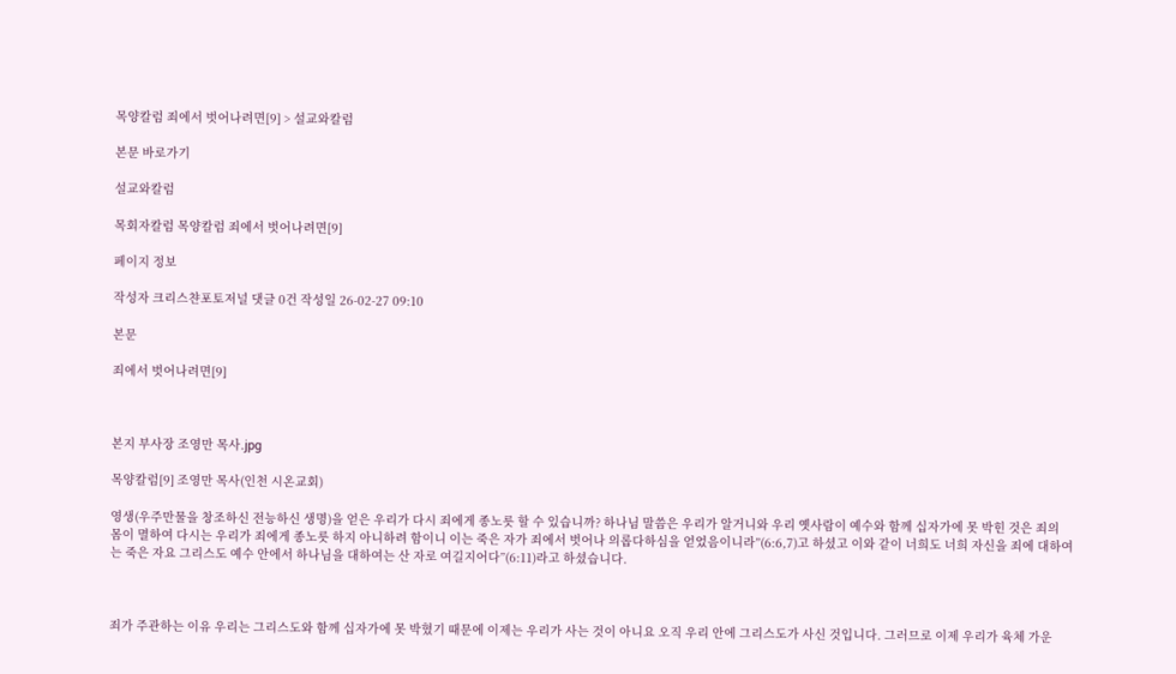목양칼럼 죄에서 벗어나려면[9] > 설교와칼럼

본문 바로가기

설교와칼럼

목회자칼럼 목양칼럼 죄에서 벗어나려면[9]

페이지 정보

작성자 크리스챤포토저널 댓글 0건 작성일 26-02-27 09:10

본문

죄에서 벗어나려면[9]



본지 부사장 조영만 목사.jpg

목양칼럼[9] 조영만 목사(인천 시온교회)

영생(우주만물을 창조하신 전능하신 생명)을 얻은 우리가 다시 죄에게 종노릇 할 수 있습니까? 하나님 말씀은 우리가 알거니와 우리 옛사람이 예수와 함께 십자가에 못 박힌 것은 죄의 몸이 멸하여 다시는 우리가 죄에게 종노릇 하지 아니하려 함이니 이는 죽은 자가 죄에서 벗어나 의롭다하심을 얻었음이니라”(6:6,7)고 하셨고 이와 같이 너희도 너희 자신을 죄에 대하여는 죽은 자요 그리스도 예수 안에서 하나님을 대하여는 산 자로 여길지어다”(6:11)라고 하셨습니다.



죄가 주관하는 이유 우리는 그리스도와 함께 십자가에 못 박혔기 때문에 이제는 우리가 사는 것이 아니요 오직 우리 안에 그리스도가 사신 것입니다. 그러므로 이제 우리가 육체 가운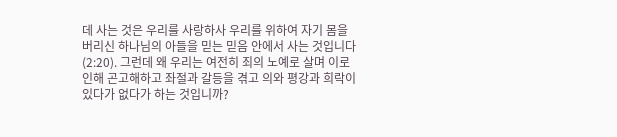데 사는 것은 우리를 사랑하사 우리를 위하여 자기 몸을 버리신 하나님의 아들을 믿는 믿음 안에서 사는 것입니다(2:20). 그런데 왜 우리는 여전히 죄의 노예로 살며 이로 인해 곤고해하고 좌절과 갈등을 겪고 의와 평강과 희락이 있다가 없다가 하는 것입니까?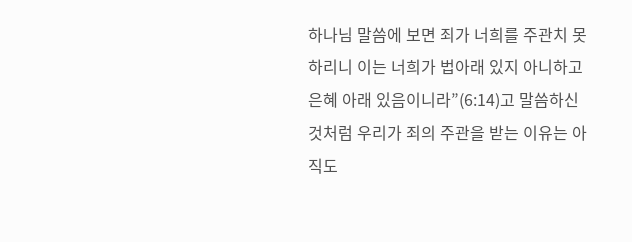하나님 말씀에 보면 죄가 너희를 주관치 못하리니 이는 너희가 법아래 있지 아니하고 은혜 아래 있음이니라”(6:14)고 말씀하신 것처럼 우리가 죄의 주관을 받는 이유는 아직도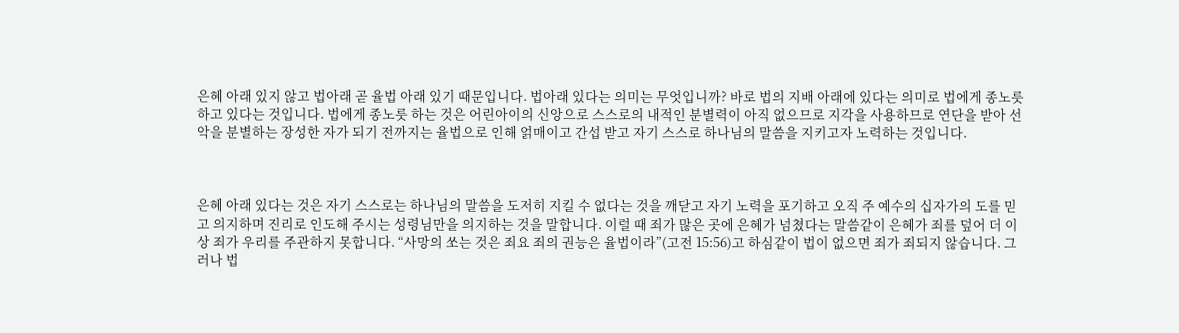은혜 아래 있지 않고 법아래 곧 율법 아래 있기 때문입니다. 법아래 있다는 의미는 무엇입니까? 바로 법의 지배 아래에 있다는 의미로 법에게 종노릇 하고 있다는 것입니다. 법에게 종노릇 하는 것은 어린아이의 신앙으로 스스로의 내적인 분별력이 아직 없으므로 지각을 사용하므로 연단을 받아 선악을 분별하는 장성한 자가 되기 전까지는 율법으로 인해 얽매이고 간섭 받고 자기 스스로 하나님의 말씀을 지키고자 노력하는 것입니다.



은혜 아래 있다는 것은 자기 스스로는 하나님의 말씀을 도저히 지킬 수 없다는 것을 깨닫고 자기 노력을 포기하고 오직 주 예수의 십자가의 도를 믿고 의지하며 진리로 인도해 주시는 성령님만을 의지하는 것을 말합니다. 이럴 때 죄가 많은 곳에 은혜가 넘쳤다는 말씀같이 은혜가 죄를 덮어 더 이상 죄가 우리를 주관하지 못합니다. “사망의 쏘는 것은 죄요 죄의 권능은 율법이라”(고전 15:56)고 하심같이 법이 없으면 죄가 죄되지 않습니다. 그러나 법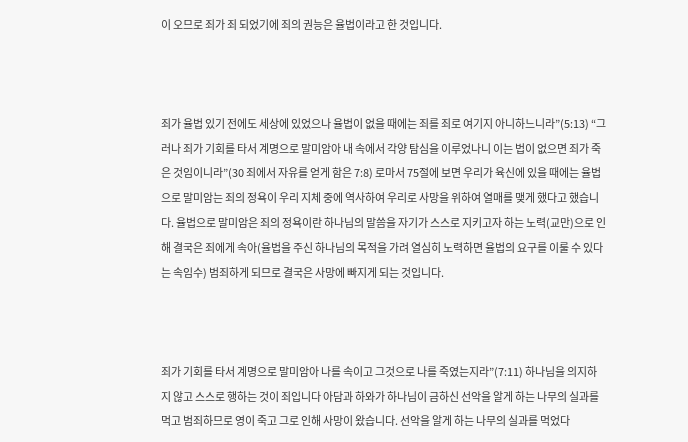이 오므로 죄가 죄 되었기에 죄의 권능은 율법이라고 한 것입니다.



죄가 율법 있기 전에도 세상에 있었으나 율법이 없을 때에는 죄를 죄로 여기지 아니하느니라”(5:13) “그러나 죄가 기회를 타서 계명으로 말미암아 내 속에서 각양 탐심을 이루었나니 이는 법이 없으면 죄가 죽은 것임이니라”(30 죄에서 자유를 얻게 함은 7:8) 로마서 75절에 보면 우리가 육신에 있을 때에는 율법으로 말미암는 죄의 정욕이 우리 지체 중에 역사하여 우리로 사망을 위하여 열매를 맺게 했다고 했습니다. 율법으로 말미암은 죄의 정욕이란 하나님의 말씀을 자기가 스스로 지키고자 하는 노력(교만)으로 인해 결국은 죄에게 속아(율법을 주신 하나님의 목적을 가려 열심히 노력하면 율법의 요구를 이룰 수 있다는 속임수) 범죄하게 되므로 결국은 사망에 빠지게 되는 것입니다.



죄가 기회를 타서 계명으로 말미암아 나를 속이고 그것으로 나를 죽였는지라”(7:11) 하나님을 의지하지 않고 스스로 행하는 것이 죄입니다 아담과 하와가 하나님이 금하신 선악을 알게 하는 나무의 실과를 먹고 범죄하므로 영이 죽고 그로 인해 사망이 왔습니다. 선악을 알게 하는 나무의 실과를 먹었다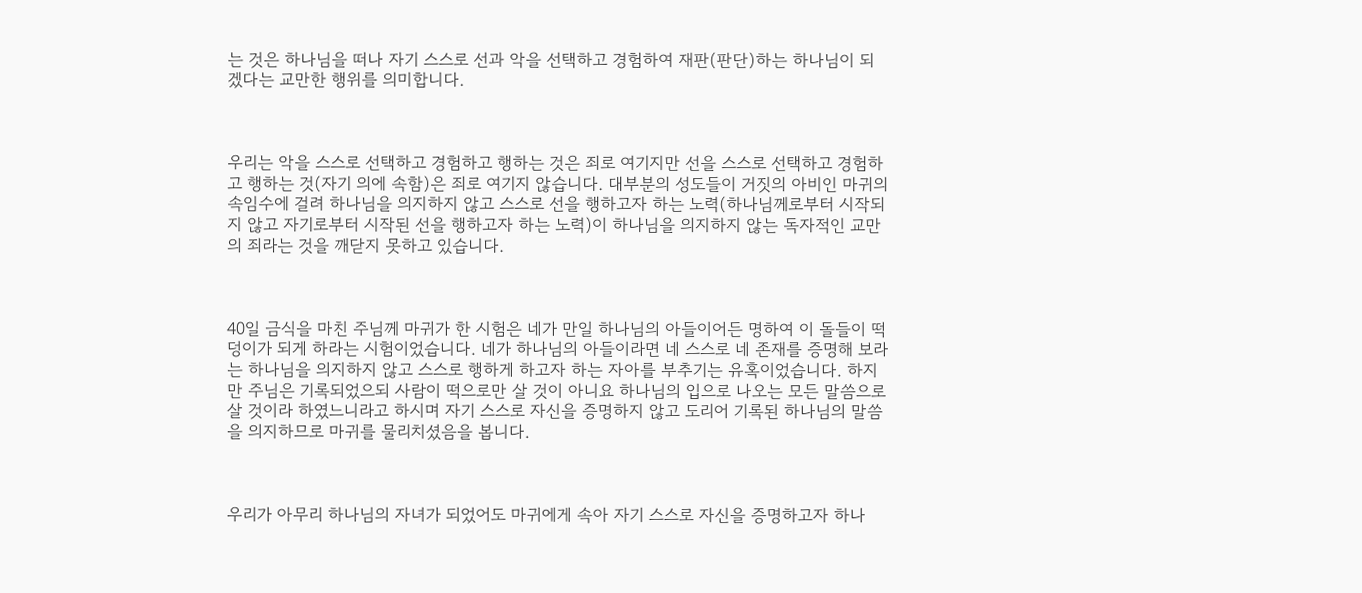는 것은 하나님을 떠나 자기 스스로 선과 악을 선택하고 경험하여 재판(판단)하는 하나님이 되겠다는 교만한 행위를 의미합니다.



우리는 악을 스스로 선택하고 경험하고 행하는 것은 죄로 여기지만 선을 스스로 선택하고 경험하고 행하는 것(자기 의에 속함)은 죄로 여기지 않습니다. 대부분의 성도들이 거짓의 아비인 마귀의 속임수에 걸려 하나님을 의지하지 않고 스스로 선을 행하고자 하는 노력(하나님께로부터 시작되지 않고 자기로부터 시작된 선을 행하고자 하는 노력)이 하나님을 의지하지 않는 독자적인 교만의 죄라는 것을 깨닫지 못하고 있습니다.



40일 금식을 마친 주님께 마귀가 한 시험은 네가 만일 하나님의 아들이어든 명하여 이 돌들이 떡 덩이가 되게 하라는 시험이었습니다. 네가 하나님의 아들이라면 네 스스로 네 존재를 증명해 보라는 하나님을 의지하지 않고 스스로 행하게 하고자 하는 자아를 부추기는 유혹이었습니다. 하지만 주님은 기록되었으되 사람이 떡으로만 살 것이 아니요 하나님의 입으로 나오는 모든 말씀으로 살 것이라 하였느니라고 하시며 자기 스스로 자신을 증명하지 않고 도리어 기록된 하나님의 말씀을 의지하므로 마귀를 물리치셨음을 봅니다.



우리가 아무리 하나님의 자녀가 되었어도 마귀에게 속아 자기 스스로 자신을 증명하고자 하나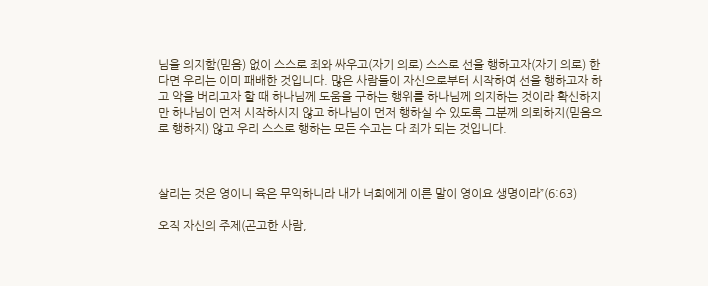님을 의지함(믿음) 없이 스스로 죄와 싸우고(자기 의로) 스스로 선을 행하고자(자기 의로) 한다면 우리는 이미 패배한 것입니다. 많은 사람들이 자신으로부터 시작하여 선을 행하고자 하고 악을 버리고자 할 때 하나님께 도움을 구하는 행위를 하나님께 의지하는 것이라 확신하지만 하나님이 먼저 시작하시지 않고 하나님이 먼저 행하실 수 있도록 그분께 의뢰하지(믿음으로 행하지) 않고 우리 스스로 행하는 모든 수고는 다 죄가 되는 것입니다.



살리는 것은 영이니 육은 무익하니라 내가 너희에게 이른 말이 영이요 생명이라”(6:63)

오직 자신의 주제(곤고한 사람,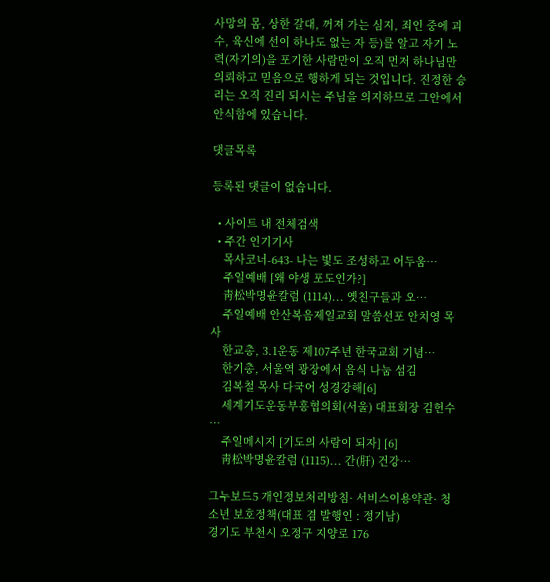사망의 몸, 상한 갈대, 꺼져 가는 심지, 죄인 중에 괴수, 육신에 선이 하나도 없는 자 등)를 알고 자기 노력(자기의)을 포기한 사람만이 오직 먼저 하나님만 의뢰하고 믿음으로 행하게 되는 것입니다. 진정한 승리는 오직 진리 되시는 주님을 의지하므로 그안에서 안식함에 있습니다.

댓글목록

등록된 댓글이 없습니다.

  • 사이트 내 전체검색
  • 주간 인기기사
    목사코너-643- 나는 빛도 조성하고 어두움…
    주일예배 [왜 야생 포도인가?]
    靑松박명윤칼럼 (1114)... 옛친구들과 오…
    주일예배 안산복음제일교회 말씀선포 안치영 목사
    한교총, 3.1운동 제107주년 한국교회 기념…
    한기총, 서울역 광장에서 음식 나눔 섬김
    김복철 목사 다국어 성경강해[6]
    세계기도운동부흥협의회(서울) 대표회장 김헌수 …
    주일메시지 [기도의 사람이 되자] [6]
    靑松박명윤칼럼 (1115)... 간(肝) 건강…

그누보드5 개인정보처리방침· 서비스이용약관· 청소년 보호정책(대표 겸 발행인 : 정기남)
경기도 부천시 오정구 지양로 176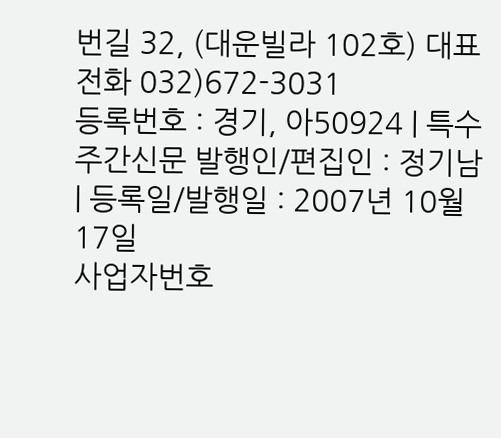번길 32, (대운빌라 102호) 대표전화 032)672-3031
등록번호 : 경기, 아50924 | 특수주간신문 발행인/편집인 : 정기남 | 등록일/발행일 : 2007년 10월 17일
사업자번호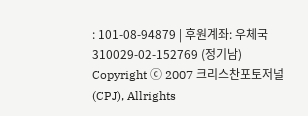: 101-08-94879 | 후원계좌: 우체국 310029-02-152769 (정기남)
Copyright ⓒ 2007 크리스찬포토저널(CPJ), Allrights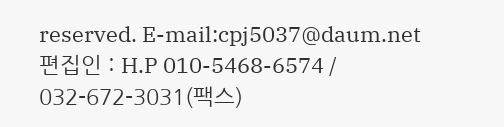reserved. E-mail:cpj5037@daum.net
편집인 : H.P 010-5468-6574 / 032-672-3031(팩스)